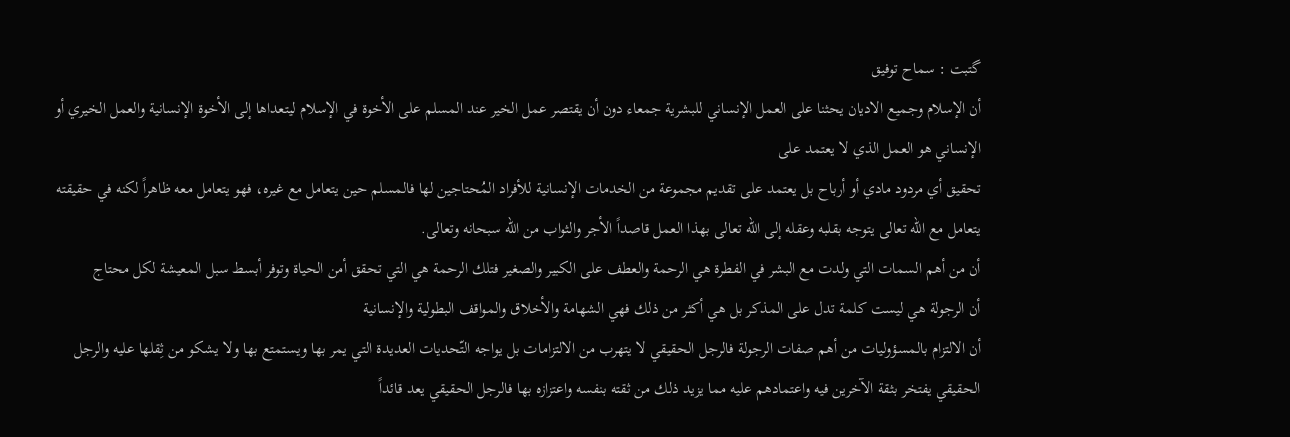گتبت : سماح توفيق
أن الإسلام وجميع الاديان يحثنا على العمل الإنساني للبشرية جمعاء دون أن يقتصر عمل الخير عند المسلم على الأخوة في الإسلام ليتعداها إلى الأخوة الإنسانية والعمل الخيري أو الإنساني هو العمل الذي لا يعتمد على
تحقيق أي مردود مادي أو أرباح بل يعتمد على تقديم مجموعة من الخدمات الإنسانية للأفراد المُحتاجين لها فالمسلم حين يتعامل مع غيره، فهو يتعامل معه ظاهراً لكنه في حقيقته يتعامل مع الله تعالى يتوجه بقلبه وعقله إلى الله تعالى بهذا العمل قاصداً الأجر والثواب من الله سبحانه وتعالى.
أن من أهم السمات التي ولدت مع البشر في الفطرة هي الرحمة والعطف على الكبير والصغير فتلك الرحمة هي التي تحقق أمن الحياة وتوفر أبسط سبل المعيشة لكل محتاج
أن الرجولة هي ليست كلمة تدل على المذكر بل هي أكثر من ذلك فهي الشهامة والأخلاق والمواقف البطولية والإنسانية
أن الالتزام بالمسؤوليات من أهم صفات الرجولة فالرجل الحقيقي لا يتهرب من الالتزامات بل يواجه التّحديات العديدة التي يمر بها ويستمتع بها ولا يشكو من ثِقلها عليه والرجل الحقيقي يفتخر بثقة الآخرين فيه واعتمادهم عليه مما يزيد ذلك من ثقته بنفسه واعتزازه بها فالرجل الحقيقي يعد قائداً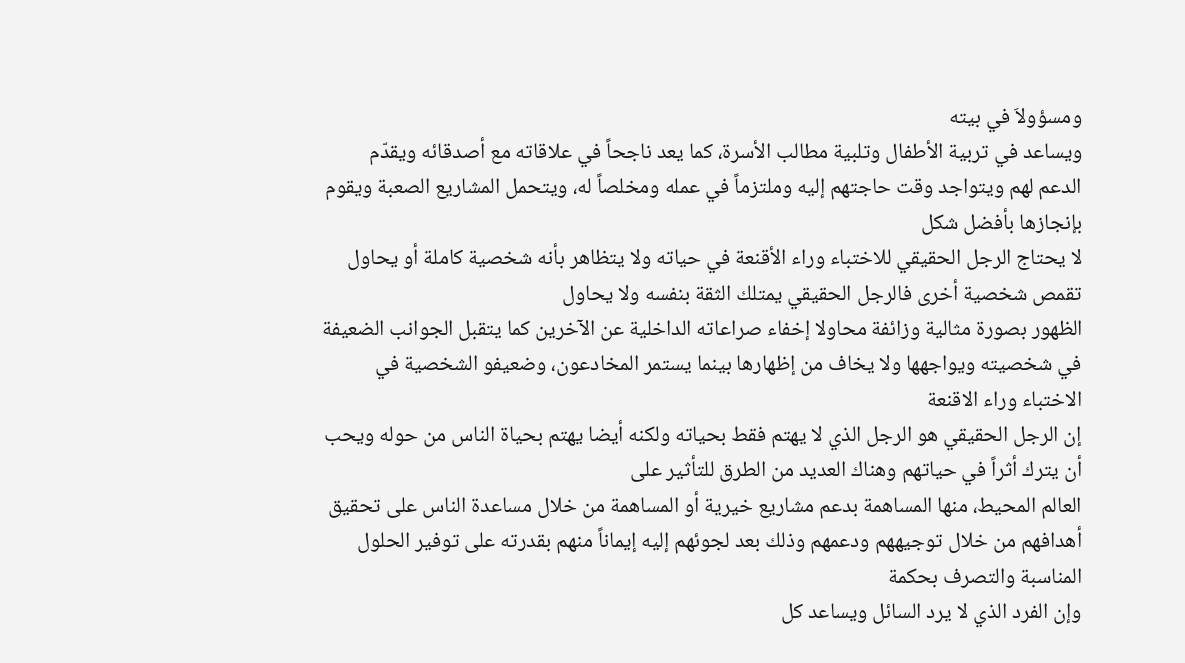ومسؤولاَ في بيته
ويساعد في تربية الأطفال وتلبية مطالب الأسرة، كما يعد ناجحاً في علاقاته مع أصدقائه ويقدّم الدعم لهم ويتواجد وقت حاجتهم إليه وملتزماً في عمله ومخلصاً له، ويتحمل المشاريع الصعبة ويقوم بإنجازها بأفضل شكل
لا يحتاج الرجل الحقيقي للاختباء وراء الأقنعة في حياته ولا يتظاهر بأنه شخصية كاملة أو يحاول تقمص شخصية أخرى فالرجل الحقيقي يمتلك الثقة بنفسه ولا يحاول
الظهور بصورة مثالية وزائفة محاولا إخفاء صراعاته الداخلية عن الآخرين كما يتقبل الجوانب الضعيفة في شخصيته ويواجهها ولا يخاف من إظهارها بينما يستمر المخادعون، وضعيفو الشخصية في الاختباء وراء الاقنعة
إن الرجل الحقيقي هو الرجل الذي لا يهتم فقط بحياته ولكنه أيضا يهتم بحياة الناس من حوله ويحب أن يترك أثراً في حياتهم وهناك العديد من الطرق للتأثير على
العالم المحيط، منها المساهمة بدعم مشاريع خيرية أو المساهمة من خلال مساعدة الناس على تحقيق أهدافهم من خلال توجيههم ودعمهم وذلك بعد لجوئهم إليه إيماناً منهم بقدرته على توفير الحلول المناسبة والتصرف بحكمة
وإن الفرد الذي لا يرد السائل ويساعد كل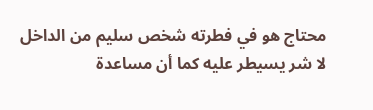محتاج هو في فطرته شخص سليم من الداخل لا شر يسيطر عليه كما أن مساعدة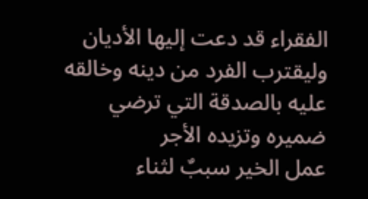الفقراء قد دعت إليها الأديان وليقترب الفرد من دينه وخالقه عليه بالصدقة التي ترضي ضميره وتزيده الأجر
عمل الخير سببٌ لثناء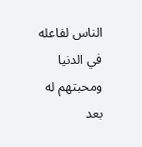الناس لفاعله في الدنيا ومحبتهم له بعد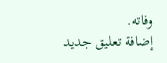وفاته.
إضافة تعليق جديد